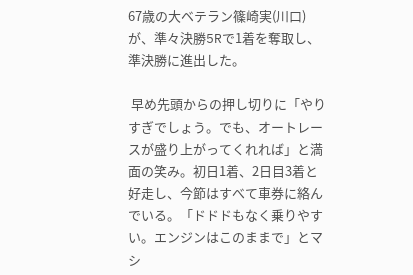67歳の大ベテラン篠崎実(川口)が、準々決勝5Rで1着を奪取し、準決勝に進出した。

 早め先頭からの押し切りに「やりすぎでしょう。でも、オートレースが盛り上がってくれれば」と満面の笑み。初日1着、2日目3着と好走し、今節はすべて車券に絡んでいる。「ドドドもなく乗りやすい。エンジンはこのままで」とマシ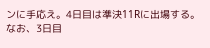ンに手応え。4日目は準決11Rに出場する。なお、3日目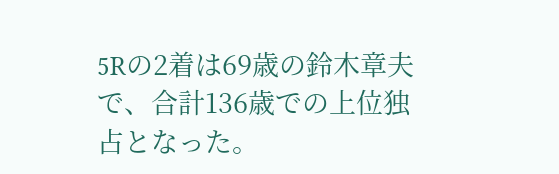5Rの2着は69歳の鈴木章夫で、合計136歳での上位独占となった。